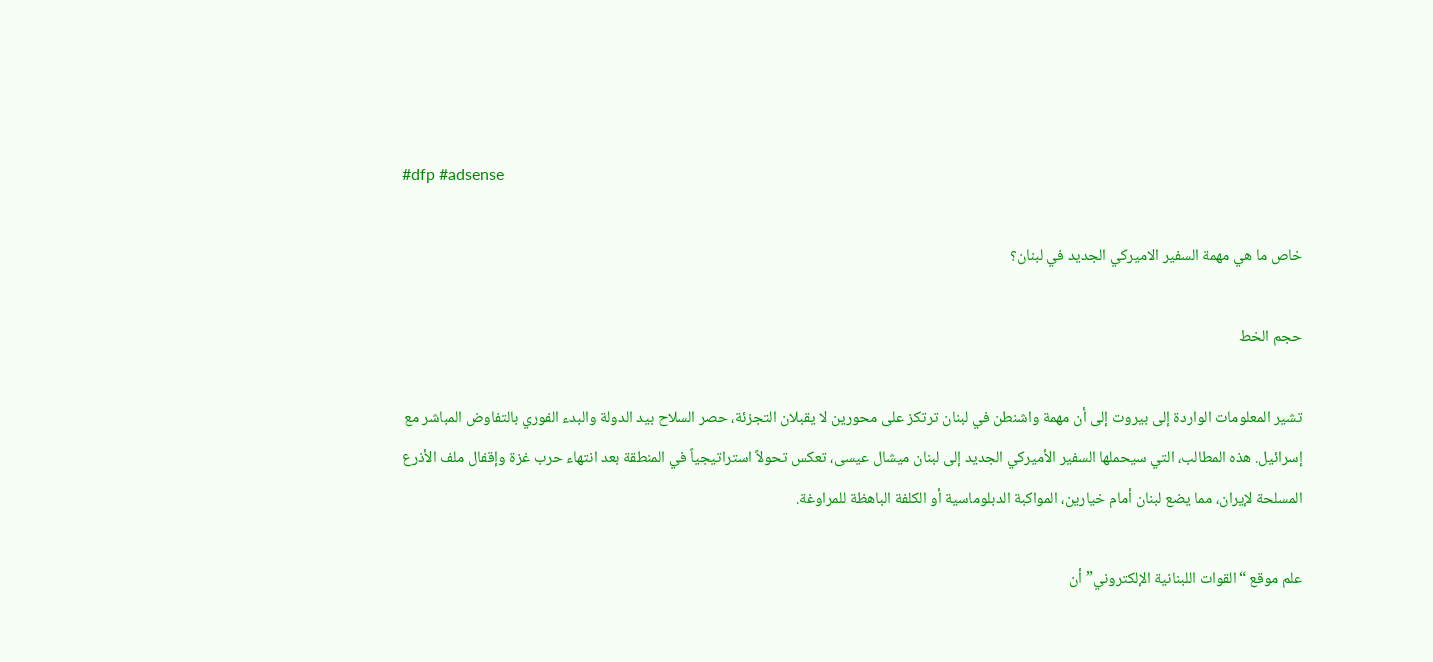#dfp #adsense

خاص ما هي مهمة السفير الاميركي الجديد في لبنان؟

حجم الخط

تشير المعلومات الواردة إلى بيروت إلى أن مهمة واشنطن في لبنان ترتكز على محورين لا يقبلان التجزئة، حصر السلاح بيد الدولة والبدء الفوري بالتفاوض المباشر مع إسرائيل. هذه المطالب، التي سيحملها السفير الأميركي الجديد إلى لبنان ميشال عيسى، تعكس تحولاً استراتيجياً في المنطقة بعد انتهاء حرب غزة وإقفال ملف الأذرع المسلحة لإيران، مما يضع لبنان أمام خيارين، المواكبة الدبلوماسية أو الكلفة الباهظة للمراوغة.

علم موقع “القوات اللبنانية الإلكتروني” أن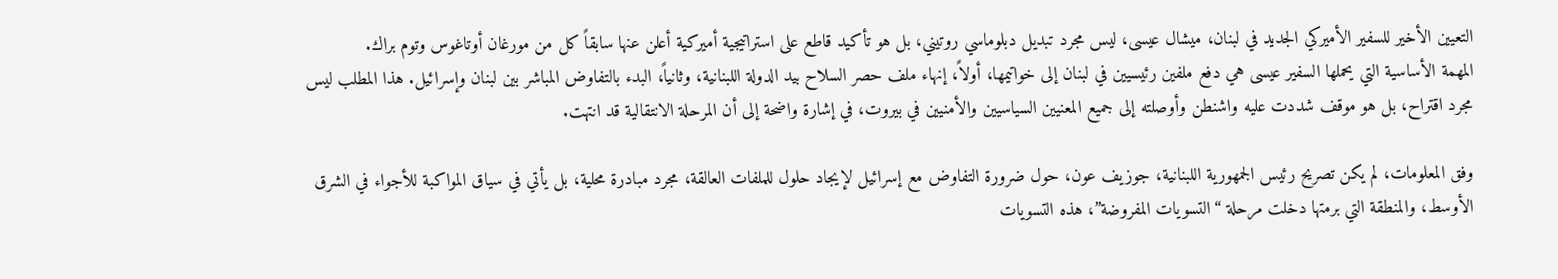التعيين الأخير للسفير الأميركي الجديد في لبنان، ميشال عيسى، ليس مجرد تبديل دبلوماسي روتيني، بل هو تأكيد قاطع على استراتيجية أميركية أعلن عنها سابقاً كل من مورغان أوتاغوس وتوم براك.
المهمة الأساسية التي يحملها السفير عيسى هي دفع ملفين رئيسيين في لبنان إلى خواتيمها، أولاً، إنهاء ملف حصر السلاح بيد الدولة اللبنانية، وثانياً، البدء بالتفاوض المباشر بين لبنان وإسرائيل. هذا المطلب ليس مجرد اقتراح، بل هو موقف شددت عليه واشنطن وأوصلته إلى جميع المعنيين السياسيين والأمنيين في بيروت، في إشارة واضحة إلى أن المرحلة الانتقالية قد انتهت.

وفق المعلومات، لم يكن تصريح رئيس الجمهورية اللبنانية، جوزيف عون، حول ضرورة التفاوض مع إسرائيل لإيجاد حلول للملفات العالقة، مجرد مبادرة محلية، بل يأتي في سياق المواكبة للأجواء في الشرق الأوسط، والمنطقة التي برمتها دخلت مرحلة “التسويات المفروضة”، هذه التسويات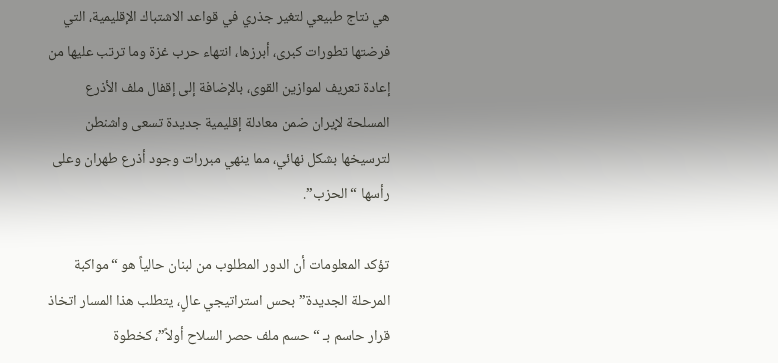هي نتاج طبيعي لتغير جذري في قواعد الاشتباك الإقليمية، التي فرضتها تطورات كبرى، أبرزها، انتهاء حرب غزة وما ترتب عليها من إعادة تعريف لموازين القوى، بالإضافة إلى إقفال ملف الأذرع المسلحة لإيران ضمن معادلة إقليمية جديدة تسعى واشنطن لترسيخها بشكل نهائي، مما ينهي مبررات وجود أذرع طهران وعلى رأسها “الحزب”.

تؤكد المعلومات أن الدور المطلوب من لبنان حالياً هو “مواكبة المرحلة الجديدة” بحس استراتيجي عالٍ، يتطلب هذا المسار اتخاذ قرار حاسم بـ “حسم ملف حصر السلاح أولاً”، كخطوة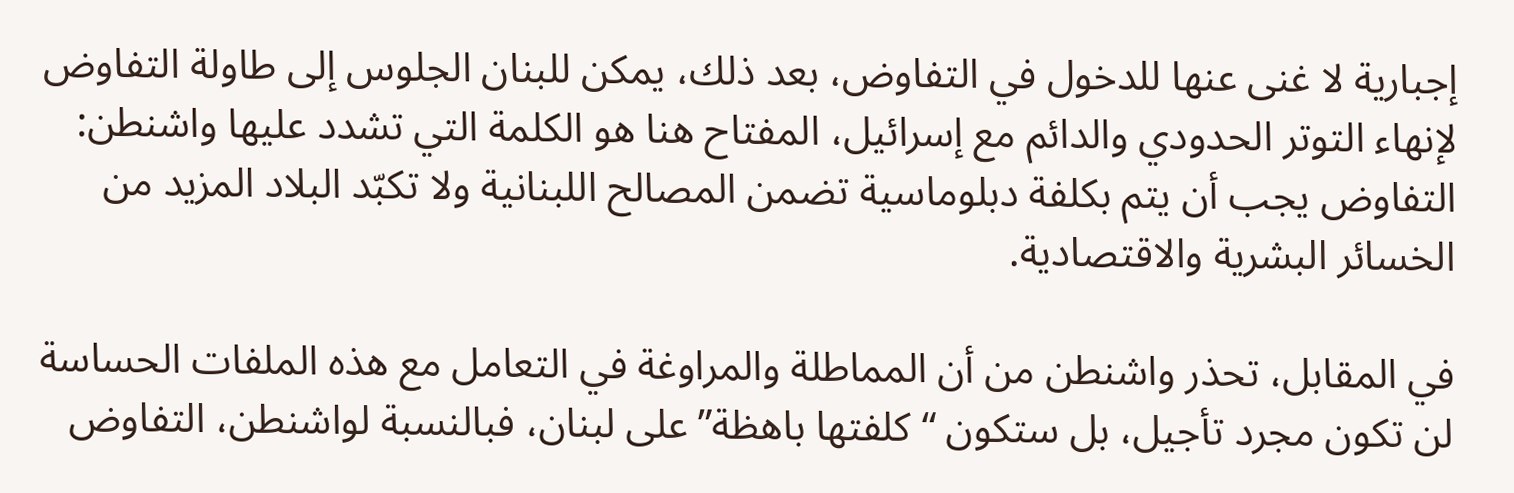إجبارية لا غنى عنها للدخول في التفاوض، بعد ذلك، يمكن للبنان الجلوس إلى طاولة التفاوض لإنهاء التوتر الحدودي والدائم مع إسرائيل، المفتاح هنا هو الكلمة التي تشدد عليها واشنطن: التفاوض يجب أن يتم بكلفة دبلوماسية تضمن المصالح اللبنانية ولا تكبّد البلاد المزيد من الخسائر البشرية والاقتصادية.

في المقابل، تحذر واشنطن من أن المماطلة والمراوغة في التعامل مع هذه الملفات الحساسة لن تكون مجرد تأجيل، بل ستكون “كلفتها باهظة” على لبنان، فبالنسبة لواشنطن، التفاوض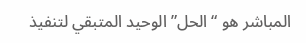المباشر هو “الحل” الوحيد المتبقي لتنفيذ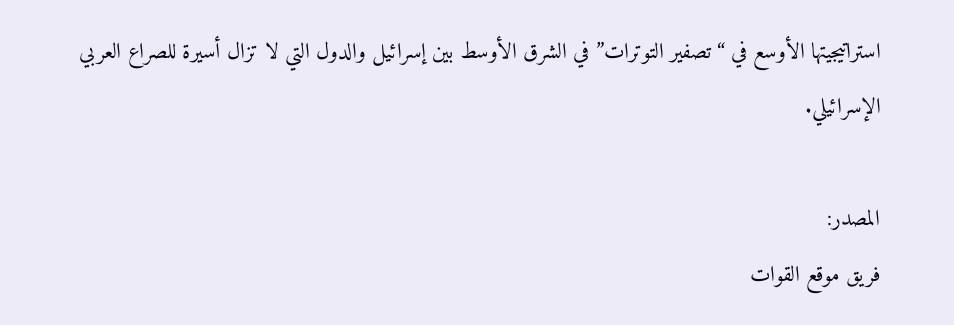استراتيجيتها الأوسع في “تصفير التوترات” في الشرق الأوسط بين إسرائيل والدول التي لا تزال أسيرة للصراع العربي الإسرائيلي.

المصدر:
فريق موقع القوات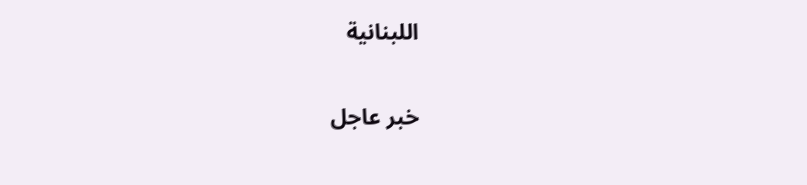اللبنانية

خبر عاجل